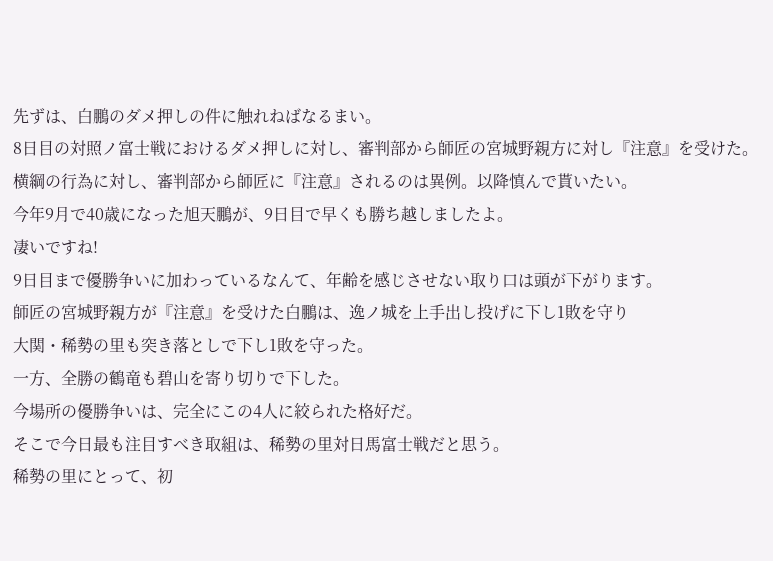先ずは、白鵬のダメ押しの件に触れねばなるまい。
8日目の対照ノ富士戦におけるダメ押しに対し、審判部から師匠の宮城野親方に対し『注意』を受けた。
横綱の行為に対し、審判部から師匠に『注意』されるのは異例。以降慎んで貰いたい。
今年9月で40歳になった旭天鵬が、9日目で早くも勝ち越しましたよ。
凄いですね!
9日目まで優勝争いに加わっているなんて、年齢を感じさせない取り口は頭が下がります。
師匠の宮城野親方が『注意』を受けた白鵬は、逸ノ城を上手出し投げに下し1敗を守り
大関・稀勢の里も突き落としで下し1敗を守った。
一方、全勝の鶴竜も碧山を寄り切りで下した。
今場所の優勝争いは、完全にこの4人に絞られた格好だ。
そこで今日最も注目すべき取組は、稀勢の里対日馬富士戦だと思う。
稀勢の里にとって、初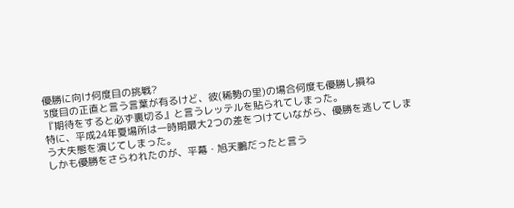優勝に向け何度目の挑戦?
3度目の正直と言う言葉が有るけど、彼(稀勢の里)の場合何度も優勝し損ね
『期待をすると必ず裏切る』と言うレッテルを貼られてしまった。
特に、平成24年夏場所は一時期最大2つの差をつけていながら、優勝を逃してしまう大失態を演じてしまった。
しかも優勝をさらわれたのが、平幕・旭天鵬だったと言う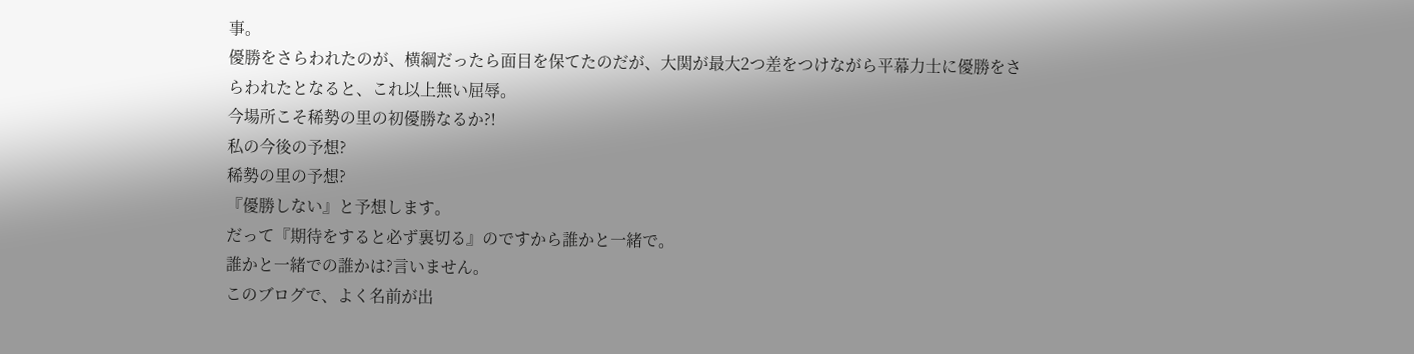事。
優勝をさらわれたのが、横綱だったら面目を保てたのだが、大関が最大2つ差をつけながら平幕力士に優勝をさらわれたとなると、これ以上無い屈辱。
今場所こそ稀勢の里の初優勝なるか?!
私の今後の予想?
稀勢の里の予想?
『優勝しない』と予想します。
だって『期待をすると必ず裏切る』のですから誰かと一緒で。
誰かと一緒での誰かは?言いません。
このブログで、よく名前が出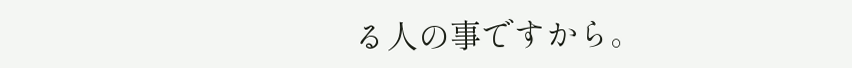る人の事ですから。